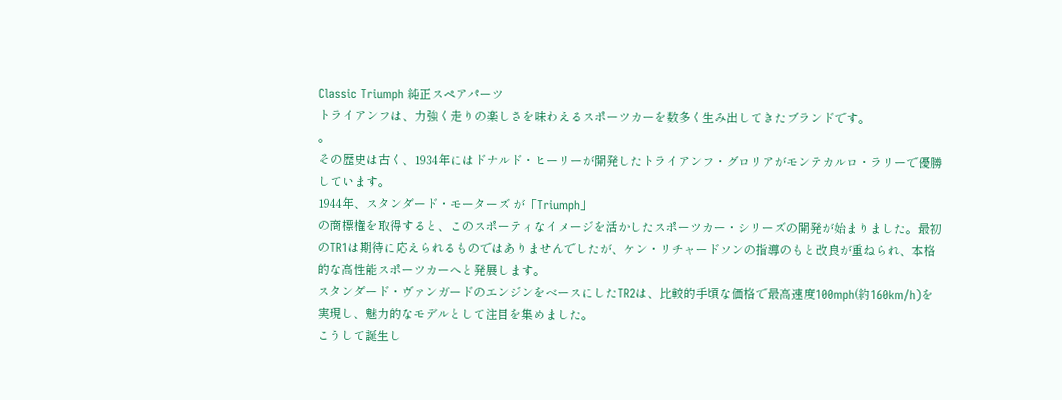Classic Triumph 純正スペアパーツ
トライアンフは、力強く走りの楽しさを味わえるスポーツカーを数多く生み出してきたブランドです。
。
その歴史は古く、1934年にはドナルド・ヒーリーが開発したトライアンフ・グロリアがモンテカルロ・ラリーで優勝しています。
1944年、スタンダード・モーターズ が「Triumph」
の商標権を取得すると、このスポーティなイメージを活かしたスポーツカー・シリーズの開発が始まりました。最初のTR1は期待に応えられるものではありませんでしたが、ケン・リチャードソンの指導のもと改良が重ねられ、本格的な高性能スポーツカーへと発展します。
スタンダード・ヴァンガードのエンジンをベースにしたTR2は、比較的手頃な価格で最高速度100mph(約160km/h)を実現し、魅力的なモデルとして注目を集めました。
こうして誕生し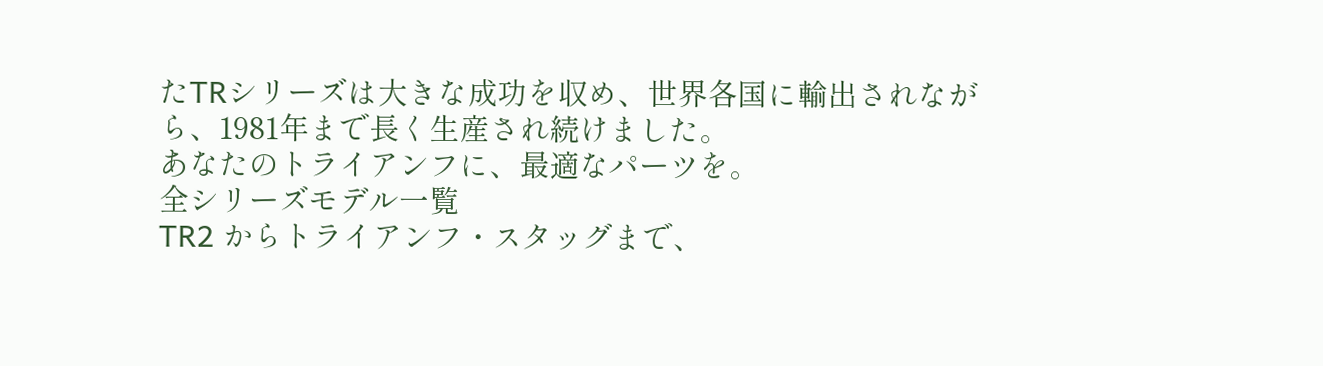たTRシリーズは大きな成功を収め、世界各国に輸出されながら、1981年まで長く生産され続けました。
あなたのトライアンフに、最適なパーツを。
全シリーズモデル一覧
TR2 からトライアンフ・スタッグまで、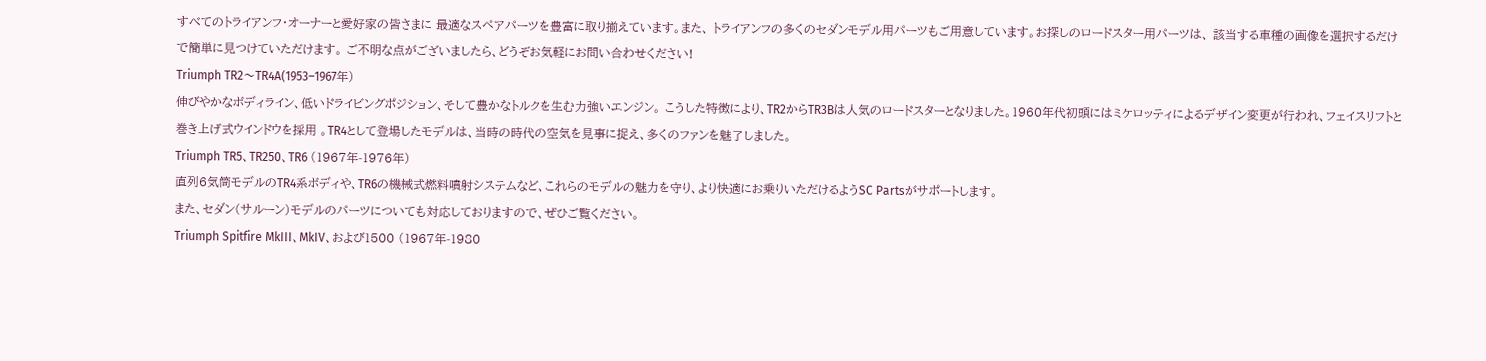すべてのトライアンフ・オーナーと愛好家の皆さまに 最適なスペアパーツを豊富に取り揃えています。また、 トライアンフの多くのセダンモデル用パーツもご用意しています。お探しのロードスター用パーツは、 該当する車種の画像を選択するだけで簡単に見つけていただけます。 ご不明な点がございましたら、どうぞお気軽にお問い合わせください!
Triumph TR2〜TR4A(1953–1967年)
伸びやかなボディライン、低いドライビングポジション、そして豊かなトルクを生む力強いエンジン。 こうした特徴により、TR2からTR3Bは人気のロードスターとなりました。1960年代初頭にはミケロッティによるデザイン変更が行われ、フェイスリフトと巻き上げ式ウインドウを採用 。TR4として登場したモデルは、当時の時代の空気を見事に捉え、多くのファンを魅了しました。
Triumph TR5、TR250、TR6 (1967年-1976年)
直列6気筒モデルのTR4系ボディや、TR6の機械式燃料噴射システムなど、これらのモデルの魅力を守り、より快適にお乗りいただけるようSC Partsがサポートします。
また、セダン(サルーン)モデルのパーツについても対応しておりますので、ぜひご覧ください。
Triumph Spitfire MkIII、MkIV、および1500 (1967年-1980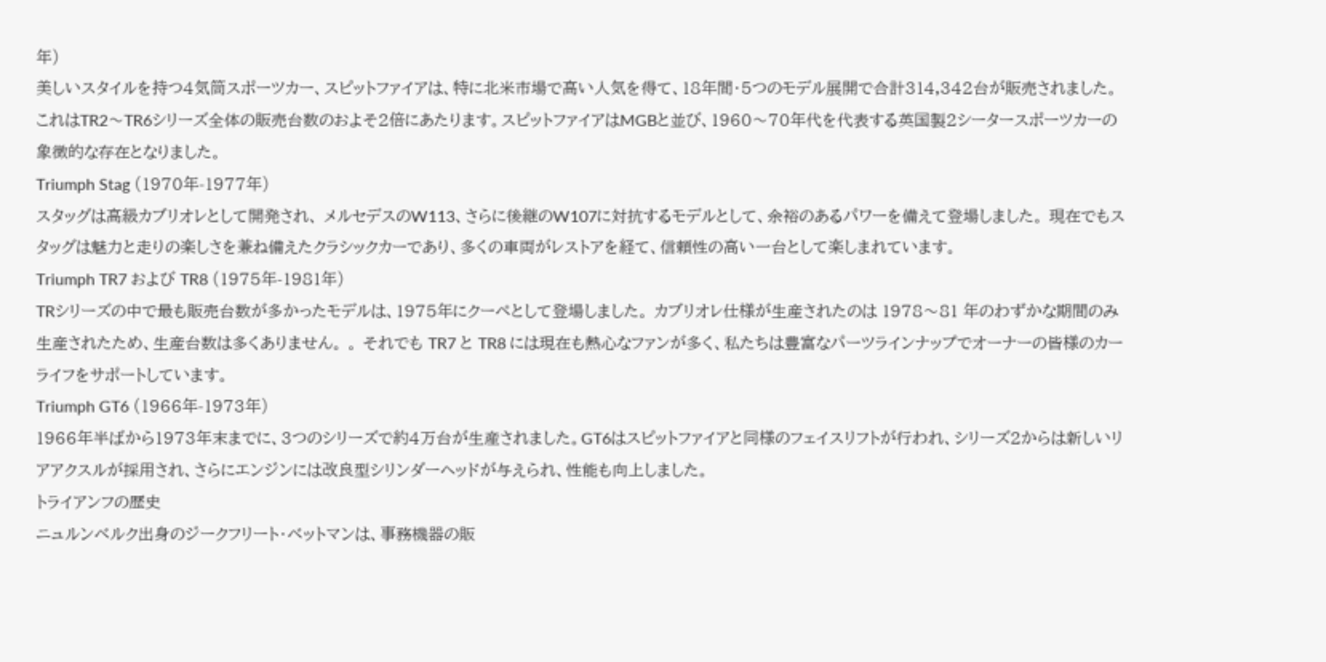年)
美しいスタイルを持つ4気筒スポーツカー、スピットファイアは、特に北米市場で高い人気を得て、18年間・5つのモデル展開で合計314,342台が販売されました。これはTR2〜TR6シリーズ全体の販売台数のおよそ2倍にあたります。スピットファイアはMGBと並び、1960〜70年代を代表する英国製2シータースポーツカーの象徴的な存在となりました。
Triumph Stag (1970年-1977年)
スタッグは高級カブリオレとして開発され、 メルセデスのW113、さらに後継のW107に対抗するモデルとして、余裕のあるパワーを備えて登場しました。 現在でもスタッグは魅力と走りの楽しさを兼ね備えたクラシックカーであり、多くの車両がレストアを経て、信頼性の高い一台として楽しまれています。
Triumph TR7 および TR8 (1975年-1981年)
TRシリーズの中で最も販売台数が多かったモデルは、1975年にクーペとして登場しました。 カブリオレ仕様が生産されたのは 1978〜81 年のわずかな期間のみ生産されたため、生産台数は多くありません。 。 それでも TR7 と TR8 には現在も熱心なファンが多く、私たちは豊富なパーツラインナップでオーナーの皆様のカーライフをサポートしています。
Triumph GT6 (1966年-1973年)
1966年半ばから1973年末までに、3つのシリーズで約4万台が生産されました。GT6はスピットファイアと同様のフェイスリフトが行われ、シリーズ2からは新しいリアアクスルが採用され、さらにエンジンには改良型シリンダーヘッドが与えられ、性能も向上しました。
トライアンフの歴史
ニュルンベルク出身のジークフリート・ベットマンは、事務機器の販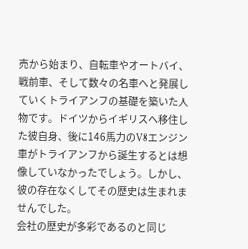売から始まり、自転車やオートバイ、戦前車、そして数々の名車へと発展していくトライアンフの基礎を築いた人物です。ドイツからイギリスへ移住した彼自身、後に146馬力のV8エンジン車がトライアンフから誕生するとは想像していなかったでしょう。しかし、彼の存在なくしてその歴史は生まれませんでした。
会社の歴史が多彩であるのと同じ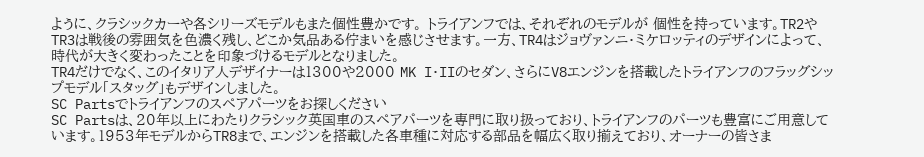ように、クラシックカーや各シリーズモデルもまた個性豊かです。 トライアンフでは、それぞれのモデルが 個性を持っています。TR2やTR3は戦後の雰囲気を色濃く残し、どこか気品ある佇まいを感じさせます。一方、TR4はジョヴァンニ・ミケロッティのデザインによって、時代が大きく変わったことを印象づけるモデルとなりました。
TR4だけでなく、このイタリア人デザイナーは1300や2000 MK I・IIのセダン、さらにV8エンジンを搭載したトライアンフのフラッグシップモデル「スタッグ」もデザインしました。
SC Partsでトライアンフのスペアパーツをお探しください
SC Partsは、20年以上にわたりクラシック英国車のスペアパーツを専門に取り扱っており、トライアンフのパーツも豊富にご用意しています。1953年モデルからTR8まで、エンジンを搭載した各車種に対応する部品を幅広く取り揃えており、オーナーの皆さま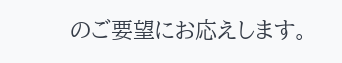のご要望にお応えします。